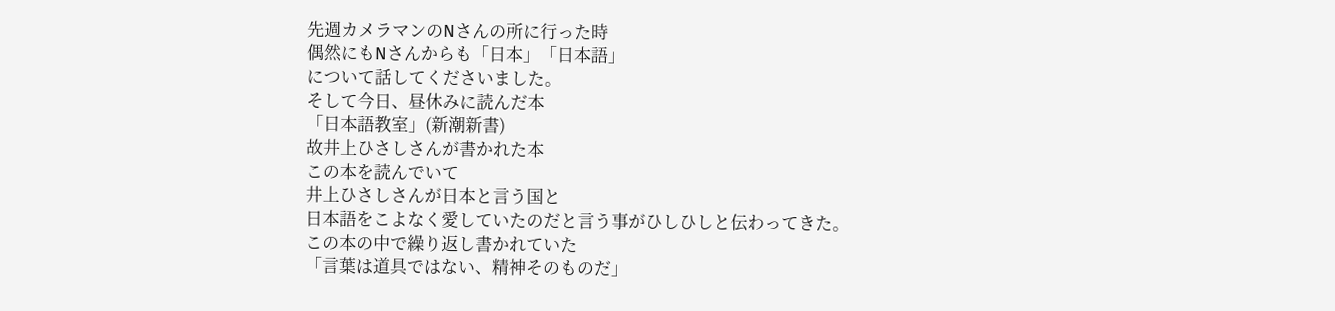先週カメラマンのNさんの所に行った時
偶然にもNさんからも「日本」「日本語」
について話してくださいました。
そして今日、昼休みに読んだ本
「日本語教室」(新潮新書)
故井上ひさしさんが書かれた本
この本を読んでいて
井上ひさしさんが日本と言う国と
日本語をこよなく愛していたのだと言う事がひしひしと伝わってきた。
この本の中で繰り返し書かれていた
「言葉は道具ではない、精神そのものだ」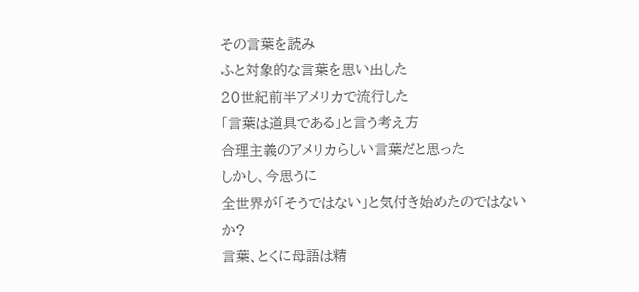その言葉を読み
ふと対象的な言葉を思い出した
20世紀前半アメリカで流行した
「言葉は道具である」と言う考え方
合理主義のアメリカらしい言葉だと思った
しかし、今思うに
全世界が「そうではない」と気付き始めたのではないか?
言葉、とくに母語は精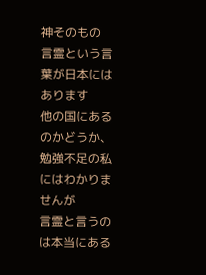神そのもの
言霊という言葉が日本にはあります
他の国にあるのかどうか、勉強不足の私にはわかりませんが
言霊と言うのは本当にある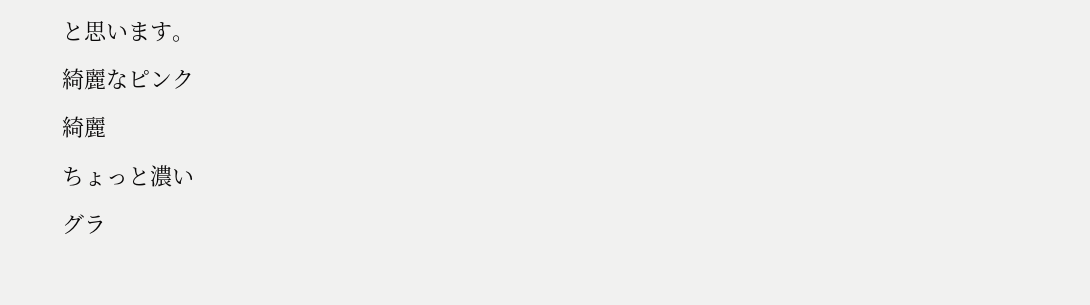と思います。

綺麗なピンク

綺麗

ちょっと濃い

グラ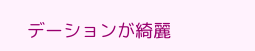デーションが綺麗